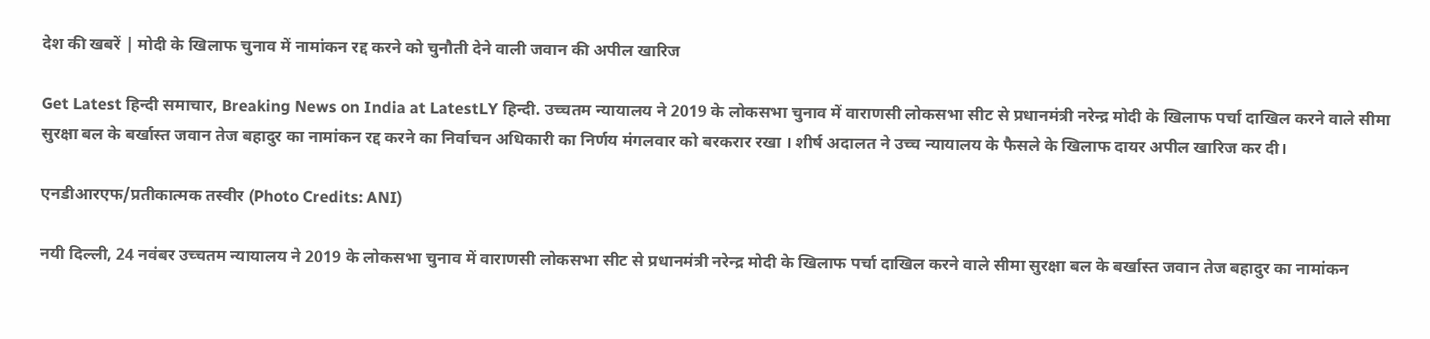देश की खबरें | मोदी के खिलाफ चुनाव में नामांकन रद्द करने को चुनौती देने वाली जवान की अपील खारिज

Get Latest हिन्दी समाचार, Breaking News on India at LatestLY हिन्दी. उच्चतम न्यायालय ने 2019 के लोकसभा चुनाव में वाराणसी लोकसभा सीट से प्रधानमंत्री नरेन्द्र मोदी के खिलाफ पर्चा दाखिल करने वाले सीमा सुरक्षा बल के बर्खास्त जवान तेज बहादुर का नामांकन रद्द करने का निर्वाचन अधिकारी का निर्णय मंगलवार को बरकरार रखा । शीर्ष अदालत ने उच्च न्यायालय के फैसले के खिलाफ दायर अपील खारिज कर दी।

एनडीआरएफ/प्रतीकात्मक तस्वीर (Photo Credits: ANI)

नयी दिल्ली, 24 नवंबर उच्चतम न्यायालय ने 2019 के लोकसभा चुनाव में वाराणसी लोकसभा सीट से प्रधानमंत्री नरेन्द्र मोदी के खिलाफ पर्चा दाखिल करने वाले सीमा सुरक्षा बल के बर्खास्त जवान तेज बहादुर का नामांकन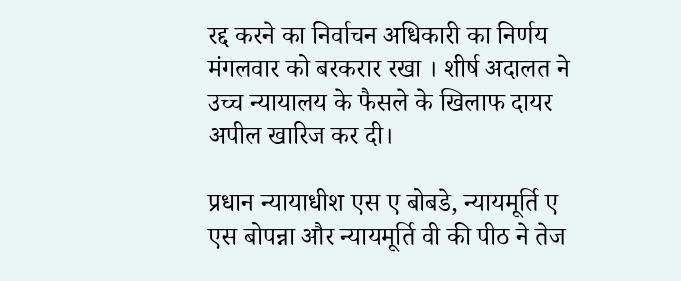रद्द करने का निर्वाचन अधिकारी का निर्णय मंगलवार को बरकरार रखा । शीर्ष अदालत ने उच्च न्यायालय के फैसले के खिलाफ दायर अपील खारिज कर दी।

प्रधान न्यायाधीश एस ए बोबडे, न्यायमूर्ति ए एस बोपन्ना और न्यायमूर्ति वी की पीठ ने तेज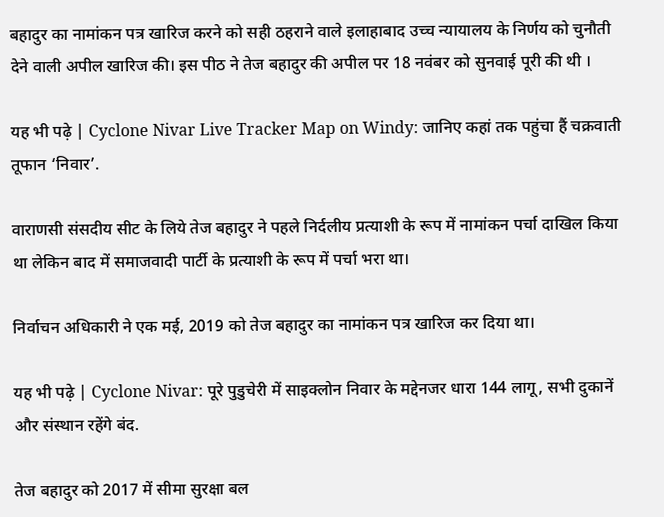बहादुर का नामांकन पत्र खारिज करने को सही ठहराने वाले इलाहाबाद उच्च न्यायालय के निर्णय को चुनौती देने वाली अपील खारिज की। इस पीठ ने तेज बहादुर की अपील पर 18 नवंबर को सुनवाई पूरी की थी ।

यह भी पढ़े | Cyclone Nivar Live Tracker Map on Windy: जानिए कहां तक पहुंचा हैं चक्रवाती तूफान ‘निवार’.

वाराणसी संसदीय सीट के लिये तेज बहादुर ने पहले निर्दलीय प्रत्याशी के रूप में नामांकन पर्चा दाखिल किया था लेकिन बाद में समाजवादी पार्टी के प्रत्याशी के रूप में पर्चा भरा था।

निर्वाचन अधिकारी ने एक मई, 2019 को तेज बहादुर का नामांकन पत्र खारिज कर दिया था।

यह भी पढ़े | Cyclone Nivar: पूरे पुडुचेरी में साइक्लोन निवार के मद्देनजर धारा 144 लागू, सभी दुकानें और संस्थान रहेंगे बंद.

तेज बहादुर को 2017 में सीमा सुरक्षा बल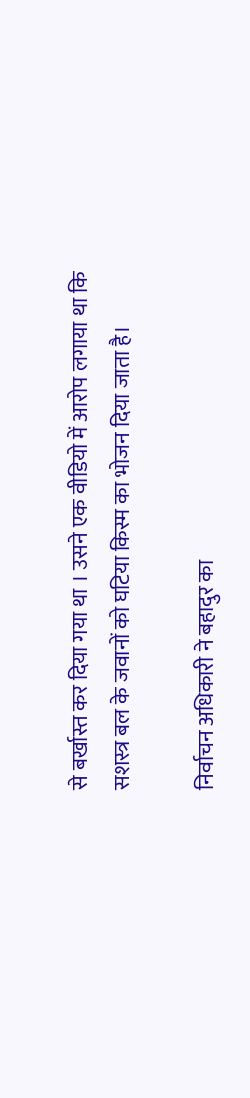से बर्खास्त कर दिया गया था । उसने एक वीडियो में आरोप लगाया था कि सशस्त्र बल के जवानों को घटिया किस्म का भोजन दिया जाता है।

निर्वाचन अधिकारी ने बहादुर का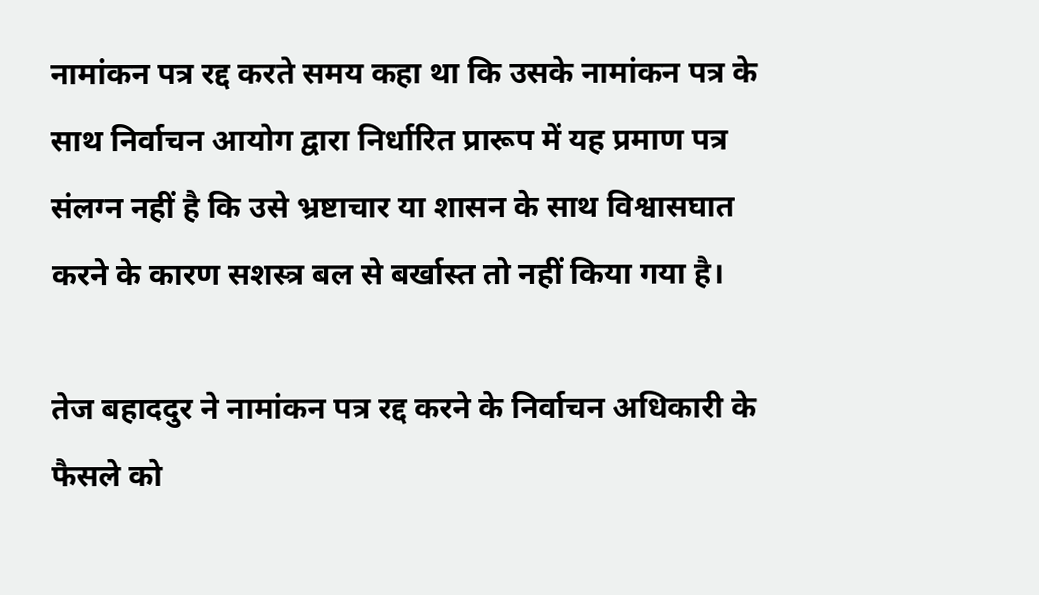नामांकन पत्र रद्द करते समय कहा था कि उसके नामांकन पत्र के साथ निर्वाचन आयोग द्वारा निर्धारित प्रारूप में यह प्रमाण पत्र संलग्न नहीं है कि उसे भ्रष्टाचार या शासन के साथ विश्वासघात करने के कारण सशस्त्र बल से बर्खास्त तो नहीं किया गया है।

तेज बहाददुर ने नामांकन पत्र रद्द करने के निर्वाचन अधिकारी के फैसले को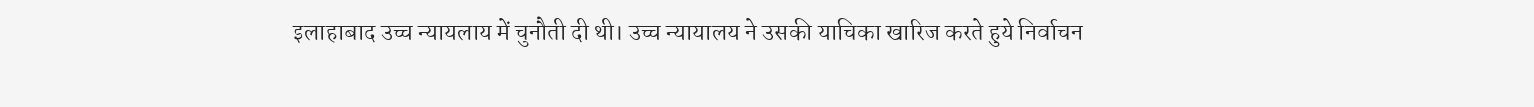इलाहाबाद उच्च न्यायलाय में चुनौती दी थी। उच्च न्यायालय ने उसकी याचिका खारिज करते हुये निर्वाचन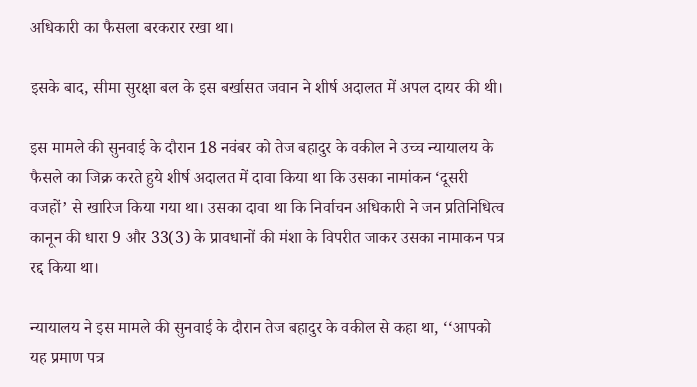अधिकारी का फैसला बरकरार रखा था।

इसके बाद, सीमा सुरक्षा बल के इस बर्खासत जवान ने शीर्ष अदालत में अपल दायर की थी।

इस मामले की सुनवाई के दौरान 18 नवंबर को तेज बहादुर के वकील ने उच्च न्यायालय के फैसले का जिक्र करते हुये शीर्ष अदालत में दावा किया था कि उसका नामांकन ‘दूसरी वजहों’ से खारिज किया गया था। उसका दावा था कि निर्वाचन अधिकारी ने जन प्रतिनिधित्व कानून की धारा 9 और 33(3) के प्रावधानों की मंशा के विपरीत जाकर उसका नामाकन पत्र रद्द किया था।

न्यायालय ने इस मामले की सुनवाई के दौरान तेज बहादुर के वकील से कहा था, ‘‘आपको यह प्रमाण पत्र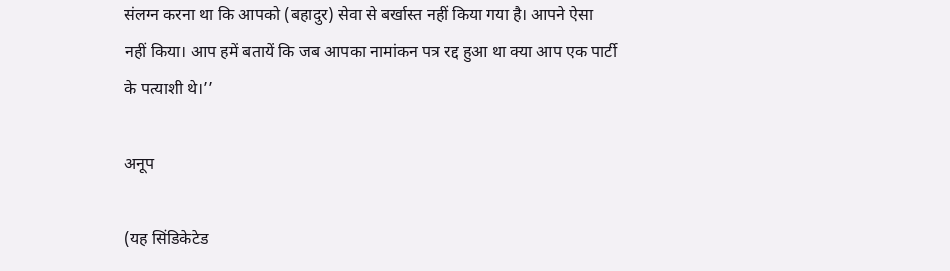संलग्न करना था कि आपको (बहादुर) सेवा से बर्खास्त नहीं किया गया है। आपने ऐसा नहीं किया। आप हमें बतायें कि जब आपका नामांकन पत्र रद्द हुआ था क्या आप एक पार्टी के पत्याशी थे।’’

अनूप

(यह सिंडिकेटेड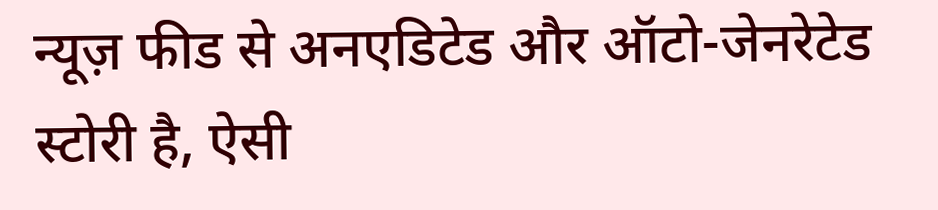न्यूज़ फीड से अनएडिटेड और ऑटो-जेनरेटेड स्टोरी है, ऐसी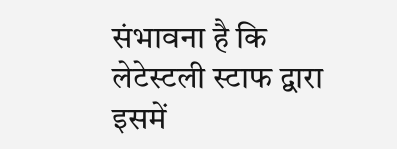संभावना है कि लेटेस्टली स्टाफ द्वारा इसमें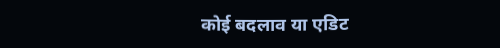कोई बदलाव या एडिट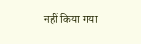नहीं किया गया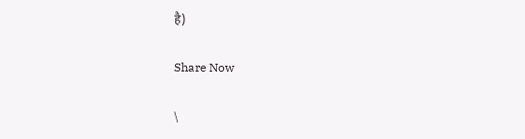है)

Share Now

\